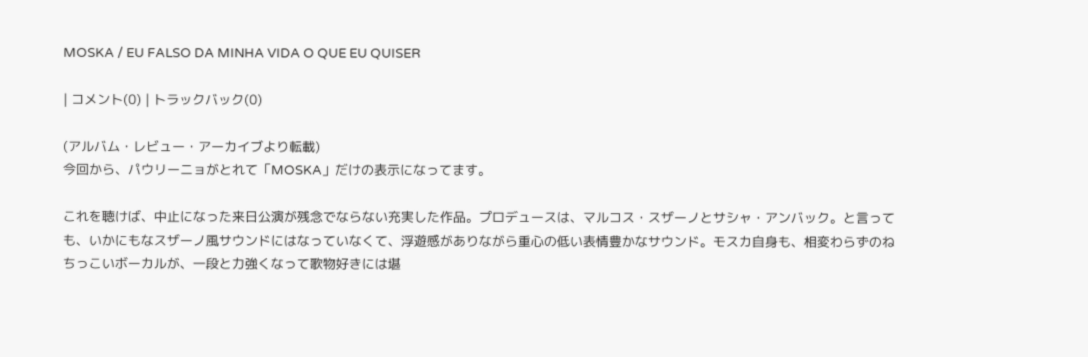MOSKA / EU FALSO DA MINHA VIDA O QUE EU QUISER

| コメント(0) | トラックバック(0)

(アルバム・レビュー・アーカイブより転載)
今回から、パウリーニョがとれて「MOSKA」だけの表示になってます。

これを聴けば、中止になった来日公演が残念でならない充実した作品。プロデュースは、マルコス・スザーノとサシャ・アンバック。と言っても、いかにもなスザーノ風サウンドにはなっていなくて、浮遊感がありながら重心の低い表情豊かなサウンド。モスカ自身も、相変わらずのねちっこいボーカルが、一段と力強くなって歌物好きには堪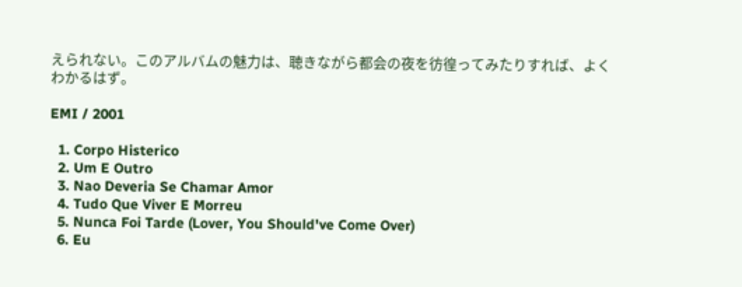えられない。このアルバムの魅力は、聴きながら都会の夜を彷徨ってみたりすれば、よくわかるはず。

EMI / 2001

  1. Corpo Histerico
  2. Um E Outro
  3. Nao Deveria Se Chamar Amor
  4. Tudo Que Viver E Morreu
  5. Nunca Foi Tarde (Lover, You Should've Come Over)
  6. Eu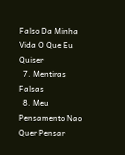Falso Da Minha Vida O Que Eu Quiser
  7. Mentiras Falsas
  8. Meu Pensamento Nao Quer Pensar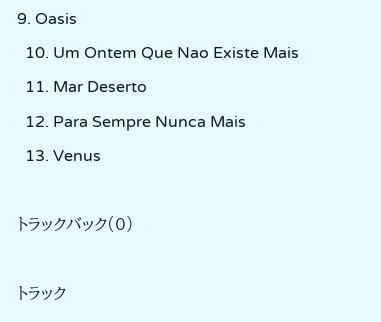9. Oasis
  10. Um Ontem Que Nao Existe Mais
  11. Mar Deserto
  12. Para Sempre Nunca Mais
  13. Venus

トラックバック(0)

トラック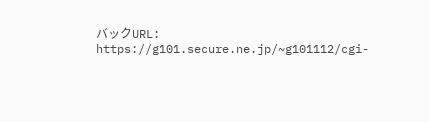バックURL: https://g101.secure.ne.jp/~g101112/cgi-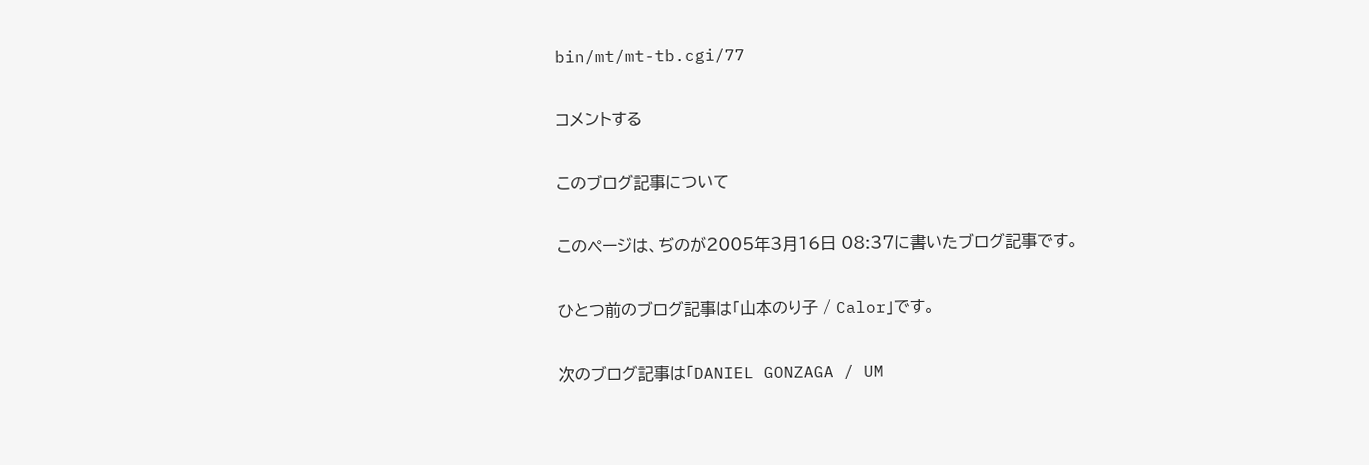bin/mt/mt-tb.cgi/77

コメントする

このブログ記事について

このページは、ぢのが2005年3月16日 08:37に書いたブログ記事です。

ひとつ前のブログ記事は「山本のり子 / Calor」です。

次のブログ記事は「DANIEL GONZAGA / UM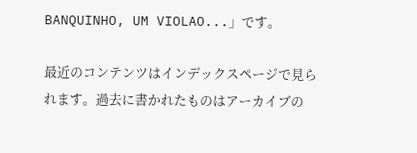BANQUINHO, UM VIOLAO...」です。

最近のコンテンツはインデックスページで見られます。過去に書かれたものはアーカイブの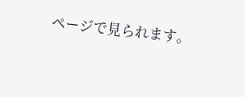ページで見られます。